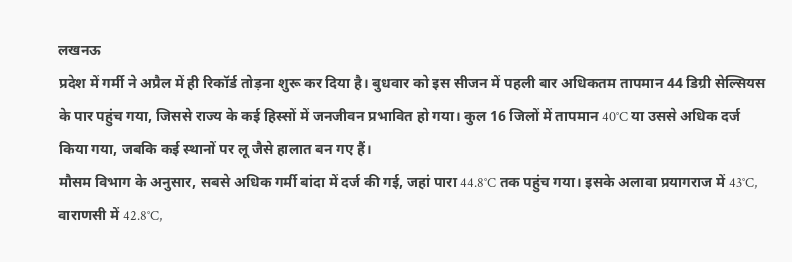लखनऊ
प्रदेश में गर्मी ने अप्रैल में ही रिकॉर्ड तोड़ना शुरू कर दिया है। बुधवार को इस सीजन में पहली बार अधिकतम तापमान 44 डिग्री सेल्सियस के पार पहुंच गया, जिससे राज्य के कई हिस्सों में जनजीवन प्रभावित हो गया। कुल 16 जिलों में तापमान 40°C या उससे अधिक दर्ज किया गया, जबकि कई स्थानों पर लू जैसे हालात बन गए हैं।
मौसम विभाग के अनुसार, सबसे अधिक गर्मी बांदा में दर्ज की गई, जहां पारा 44.8°C तक पहुंच गया। इसके अलावा प्रयागराज में 43°C, वाराणसी में 42.8°C,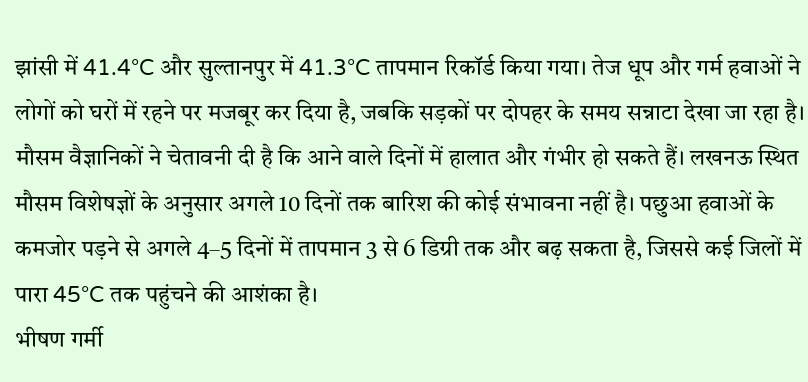झांसी में 41.4°C और सुल्तानपुर में 41.3°C तापमान रिकॉर्ड किया गया। तेज धूप और गर्म हवाओं ने लोगों को घरों में रहने पर मजबूर कर दिया है, जबकि सड़कों पर दोपहर के समय सन्नाटा देखा जा रहा है।
मौसम वैज्ञानिकों ने चेतावनी दी है कि आने वाले दिनों में हालात और गंभीर हो सकते हैं। लखनऊ स्थित मौसम विशेषज्ञों के अनुसार अगले 10 दिनों तक बारिश की कोई संभावना नहीं है। पछुआ हवाओं के कमजोर पड़ने से अगले 4–5 दिनों में तापमान 3 से 6 डिग्री तक और बढ़ सकता है, जिससे कई जिलों में पारा 45°C तक पहुंचने की आशंका है।
भीषण गर्मी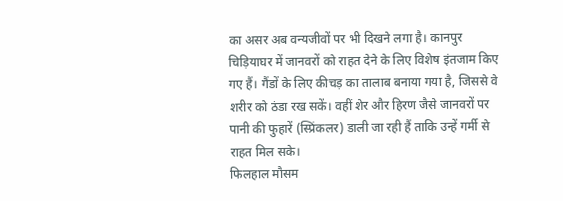का असर अब वन्यजीवों पर भी दिखने लगा है। कानपुर चिड़ियाघर में जानवरों को राहत देने के लिए विशेष इंतजाम किए गए हैं। गैंडों के लिए कीचड़ का तालाब बनाया गया है, जिससे वे शरीर को ठंडा रख सकें। वहीं शेर और हिरण जैसे जानवरों पर पानी की फुहारें (स्प्रिंकलर) डाली जा रही हैं ताकि उन्हें गर्मी से राहत मिल सके।
फिलहाल मौसम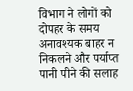विभाग ने लोगों को दोपहर के समय अनावश्यक बाहर न निकलने और पर्याप्त पानी पीने की सलाह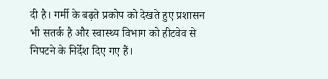दी है। गर्मी के बढ़ते प्रकोप को देखते हुए प्रशासन भी सतर्क है और स्वास्थ्य विभाग को हीटवेव से निपटने के निर्देश दिए गए हैं।